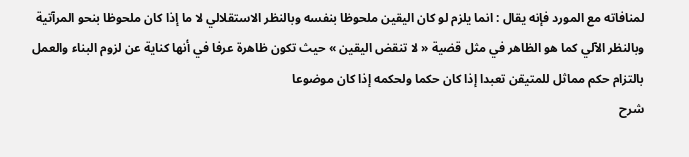لمنافاته مع المورد فإنه يقال : انما يلزم لو كان اليقين ملحوظا بنفسه وبالنظر الاستقلالي لا ما إذا كان ملحوظا بنحو المرآتية وبالنظر الآلي كما هو الظاهر في مثل قضية « لا تنقض اليقين » حيث تكون ظاهرة عرفا في أنها كناية عن لزوم البناء والعمل بالتزام حكم مماثل للمتيقن تعبدا إذا كان حكما ولحكمه إذا كان موضوعا
شرح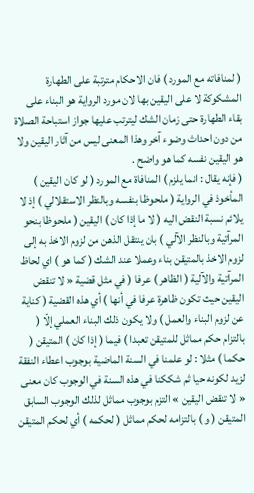( لمنافاته مع المورد ) فان الاحكام مترتبة على الطهارة المشكوكة لا على اليقين بها لان مورد الرواية هو البناء على بقاء الطهارة حتى زمان الشك ليترتب عليها جواز استباحة الصلاة من دون احداث وضوء آخر وهذا المعنى ليس من آثار اليقين ولا هو اليقين نفسه كما هو واضح .
( فإنه يقال : انما يلزم ) المنافاة مع المورد ( لو كان اليقين ) المأخوذ في الرواية ( ملحوظا بنفسه وبالنظر الاستقلالي ) إذ لا يلائم نسبة النقض اليه ( لا ما إذا كان ) اليقين ( ملحوظا بنحو المرآتية وبالنظر الآلي ) بان ينتقل الذهن من لزوم الاخذ به إلى لزوم الاخذ بالمتيقن بناء وعملا عند الشك ( كما هو ) اي لحاظ المرآتية والآلية ( الظاهر ) عرفا ( في مثل قضية « لا تنقض اليقين حيث تكون ظاهرة عرفا في أنها ) أي هذه القضية ( كناية عن لزوم البناء والعمل ) ولا يكون ذلك البناء العملي إلّا ( بالتزام حكم مماثل للمتيقن تعبدا ) فيما ( إذا كان ) المتيقن ( حكما ) مثلا : لو علمنا في السنة الماضية بوجوب اعطاء النفقة لزيد لكونه حيا ثم شككنا في هذه السنة في الوجوب كان معنى « لا تنقض اليقين » التزم بوجوب مماثل لذلك الوجوب السابق المتيقن ( و ) بالتزامه لحكم مماثل ( لحكمه ) أي لحكم المتيقن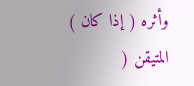وأثره ( إذا كان ) المتيقن (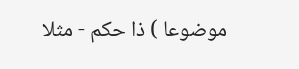موضوعا ) ذا حكم - مثلا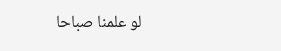لو علمنا صباحا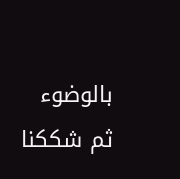بالوضوء ثم شككنا